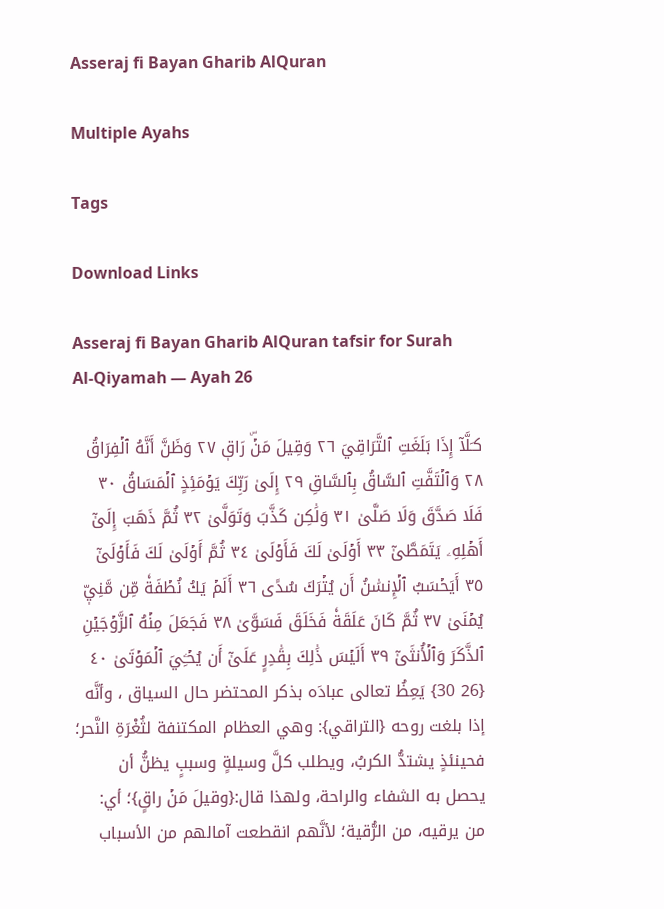Asseraj fi Bayan Gharib AlQuran

Multiple Ayahs

Tags

Download Links

Asseraj fi Bayan Gharib AlQuran tafsir for Surah Al-Qiyamah — Ayah 26

كـَلَّآ إِذَا بَلَغَتِ ٱلتَّرَاقِيَ ٢٦ وَقِيلَ مَنۡۜ رَاقٖ ٢٧ وَظَنَّ أَنَّهُ ٱلۡفِرَاقُ ٢٨ وَٱلۡتَفَّتِ ٱلسَّاقُ بِٱلسَّاقِ ٢٩ إِلَىٰ رَبِّكَ يَوۡمَئِذٍ ٱلۡمَسَاقُ ٣٠ فَلَا صَدَّقَ وَلَا صَلَّىٰ ٣١ وَلَٰكِن كَذَّبَ وَتَوَلَّىٰ ٣٢ ثُمَّ ذَهَبَ إِلَىٰٓ أَهۡلِهِۦ يَتَمَطَّىٰٓ ٣٣ أَوۡلَىٰ لَكَ فَأَوۡلَىٰ ٣٤ ثُمَّ أَوۡلَىٰ لَكَ فَأَوۡلَىٰٓ ٣٥ أَيَحۡسَبُ ٱلۡإِنسَٰنُ أَن يُتۡرَكَ سُدًى ٣٦ أَلَمۡ يَكُ نُطۡفَةٗ مِّن مَّنِيّٖ يُمۡنَىٰ ٣٧ ثُمَّ كَانَ عَلَقَةٗ فَخَلَقَ فَسَوَّىٰ ٣٨ فَجَعَلَ مِنۡهُ ٱلزَّوۡجَيۡنِ ٱلذَّكَرَ وَٱلۡأُنثَىٰٓ ٣٩ أَلَيۡسَ ذَٰلِكَ بِقَٰدِرٍ عَلَىٰٓ أَن يُحۡـِۧيَ ٱلۡمَوۡتَىٰ ٤٠
{26 30} يَعِظُ تعالى عبادَه بذكر المحتضر حال السياق ، وأنَّه إذا بلغت روحه {التراقي}: وهي العظام المكتنفة لثُغْرَةِ النَّحر؛ فحينئذٍ يشتدُّ الكربُ، ويطلب كلَّ وسيلةٍ وسببٍ يظنُّ أن يحصل به الشفاء والراحة، ولهذا قال:{وقيلَ مَنۡ راقٍ}؛ أي: من يرقيه، من الرُّقية؛ لأنَّهم انقطعت آمالهم من الأسباب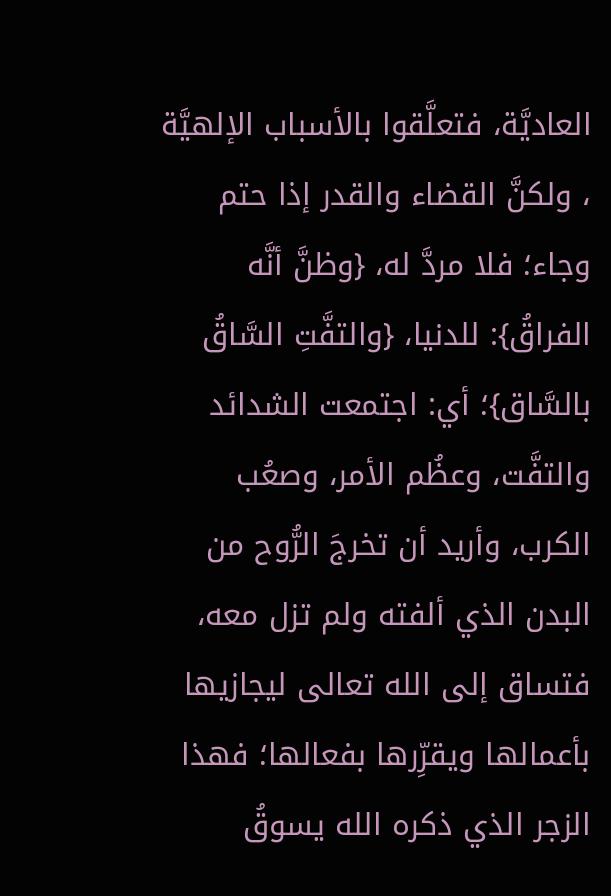العاديَّة، فتعلَّقوا بالأسباب الإلهيَّة ، ولكنَّ القضاء والقدر إذا حتم وجاء؛ فلا مردَّ له، {وظنَّ أنَّه الفراقُ}: للدنيا، {والتفَّتِ السَّاقُ بالسَّاق}؛ أي: اجتمعت الشدائد والتفَّت، وعظُم الأمر، وصعُب الكرب، وأريد أن تخرجَ الرُّوح من البدن الذي ألفته ولم تزل معه، فتساق إلى الله تعالى ليجازيها بأعمالها ويقرِّرها بفعالها؛ فهذا الزجر الذي ذكره الله يسوقُ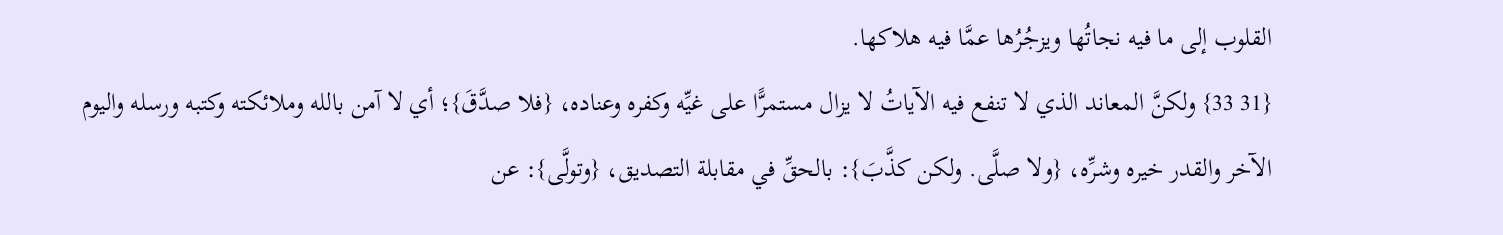القلوب إلى ما فيه نجاتُها ويزجُرُها عمَّا فيه هلاكها.
{31 33} ولكنَّ المعاند الذي لا تنفع فيه الآياتُ لا يزال مستمرًّا على غيِّه وكفره وعناده، {فلا صدَّقَ}؛ أي لا آمن بالله وملائكته وكتبه ورسله واليوم الآخر والقدر خيره وشرِّه، {ولا صلَّى. ولكن كذَّبَ}: بالحقِّ في مقابلة التصديق، {وتولَّى}: عن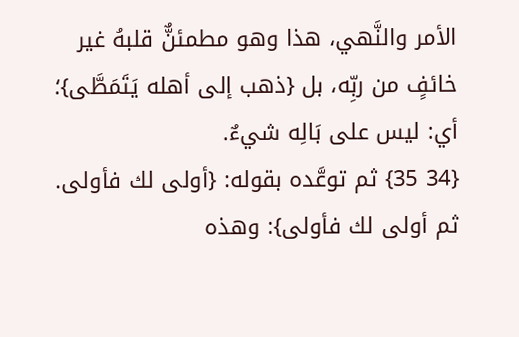الأمر والنَّهي، هذا وهو مطمئنٌّ قلبهُ غير خائفٍ من ربِّه، بل {ذهب إلى أهله يَتَمَطَّى}؛ أي: ليس على بَالِه شيءٌ.
{34 35} ثم توعَّده بقوله: {أولى لك فأولى. ثم أولى لك فأولى}: وهذه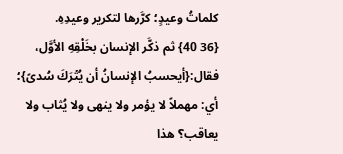كلماتُ وعيدٍ؛ كرَّرها لتكرير وعيدِهِ.
{36 40} ثم ذكَّر الإنسان بخَلْقِهِ الأوَّل، فقال:{أيحسبُ الإنسانُ أن يُتۡرَكَ سُدىً}؛ أي: مهملاً لا يؤمر ولا ينهى ولا يُثاب ولا يعاقب؟ هذا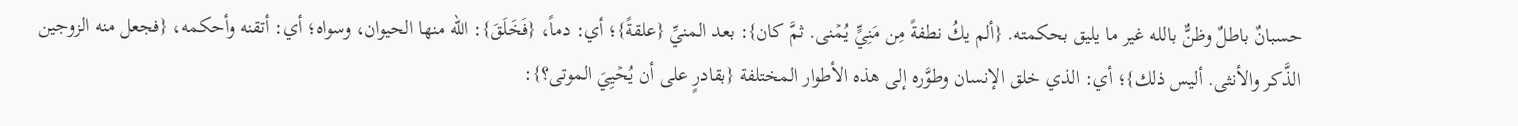حسبانٌ باطلٌ وظنٌّ بالله غير ما يليق بحكمته. {ألم يكُ نطفةً مِن مَنِيٍّ يُمۡنى. ثمَّ كان}: بعد المنيِّ {علقةً}؛ أي: دماً، {فَخَلَقَ}: الله منها الحيوان، وسواه؛ أي: أتقنه وأحكمه، {فجعل منه الزوجين الذَّكر والأنثى. أليس ذلك}؛ أي: الذي خلق الإنسان وطوَّره إلى هذه الأطوار المختلفة {بقادرٍ على أن يُحۡيِيَ الموتى؟}: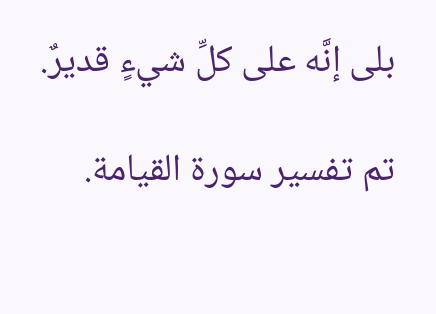بلى إنَّه على كلِّ شيءٍ قديرٌ.

تم تفسير سورة القيامة.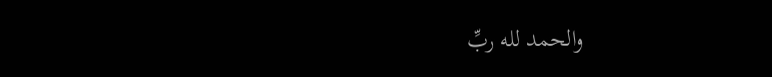والحمد لله ربِّ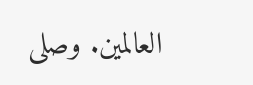العالمين. وصلى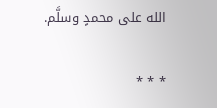الله على محمدٍ وسلَّم.

* * *